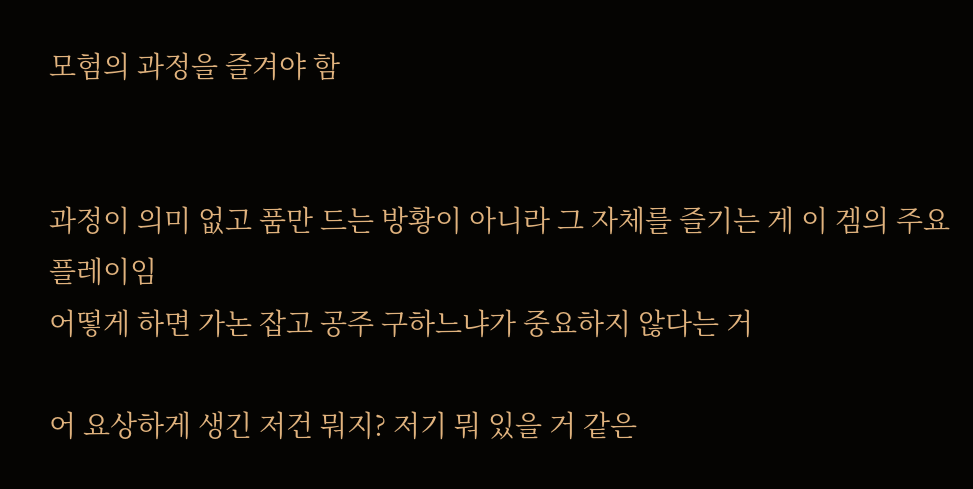모험의 과정을 즐겨야 함


과정이 의미 없고 품만 드는 방황이 아니라 그 자체를 즐기는 게 이 겜의 주요 플레이임
어떻게 하면 가논 잡고 공주 구하느냐가 중요하지 않다는 거

어 요상하게 생긴 저건 뭐지? 저기 뭐 있을 거 같은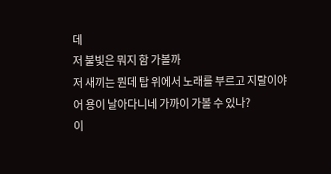데
저 불빛은 뭐지 함 가볼까
저 새끼는 뭔데 탑 위에서 노래를 부르고 지랄이야
어 용이 날아다니네 가까이 가볼 수 있나?
이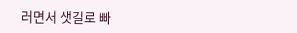러면서 샛길로 빠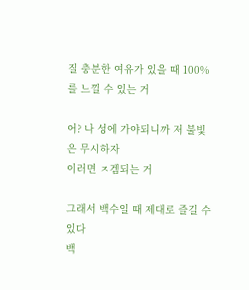질 충분한 여유가 있을 때 100%를 느낄 수 있는 거

어? 나 성에 가야되니까 저 불빛은 무시하자
이러면 ㅈ겜되는 거

그래서 백수일 때 제대로 즐길 수 있다
백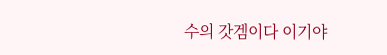수의 갓겜이다 이기야